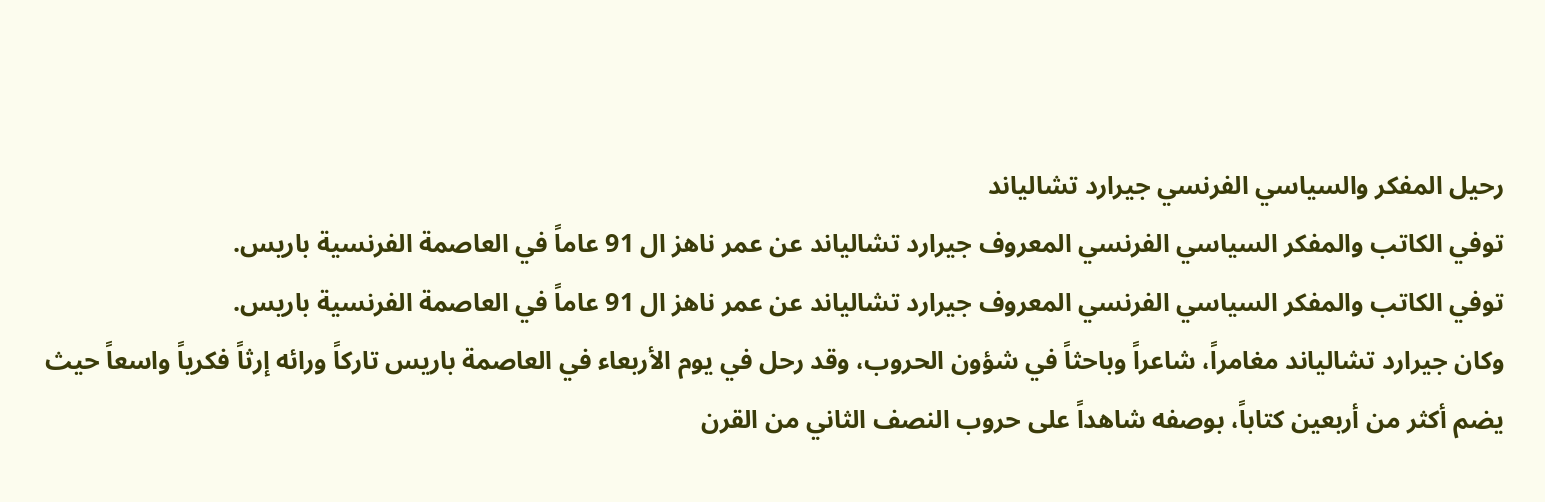رحيل المفكر والسياسي الفرنسي جيرارد تشالياند
توفي الكاتب والمفكر السياسي الفرنسي المعروف جيرارد تشالياند عن عمر ناهز ال 91 عاماً في العاصمة الفرنسية باريس.
توفي الكاتب والمفكر السياسي الفرنسي المعروف جيرارد تشالياند عن عمر ناهز ال 91 عاماً في العاصمة الفرنسية باريس.
وكان جيرارد تشالياند مغامراً، شاعراً وباحثاً في شؤون الحروب، وقد رحل في يوم الأربعاء في العاصمة باريس تاركاً ورائه إرثاً فكرياً واسعاً حيث يضم أكثر من أربعين كتاباً، بوصفه شاهداً على حروب النصف الثاني من القرن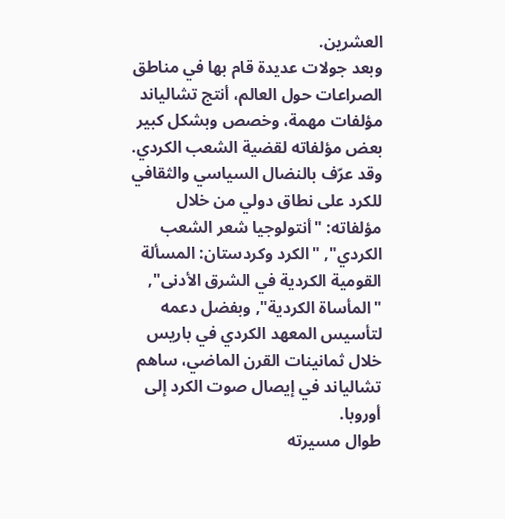العشرين.
وبعد جولات عديدة قام بها في مناطق الصراعات حول العالم، أنتج تشالياند مؤلفات مهمة، وخصص وبشكل كبير بعض مؤلفاته لقضية الشعب الكردي. وقد عرّف بالنضال السياسي والثقافي للكرد على نطاق دولي من خلال مؤلفاته: "أنتولوجيا شعر الشعب الكردي", "الكرد وكردستان: المسألة القومية الكردية في الشرق الأدنى", "المأساة الكردية", وبفضل دعمه لتأسيس المعهد الكردي في باريس خلال ثمانينات القرن الماضي، ساهم تشالياند في إيصال صوت الكرد إلى أوروبا.
طوال مسيرته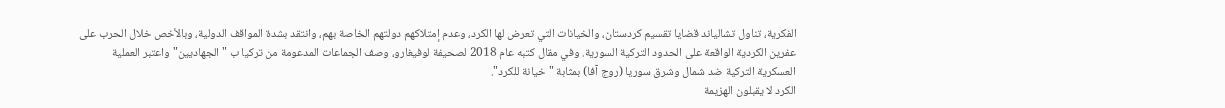الفكرية، تناول تشالياند قضايا تقسيم كردستان، والخيانات التي تعرض لها الكرد، وعدم إمتلاكهم دولتهم الخاصة بهم، وانتقد بشدة المواقف الدولية، وبالأخص خلال الحرب على عفرين الكردية الواقعة على الحدود التركية السورية. وفي مقال كتبه عام 2018 لصحيفة لوفيغارو، وصف الجماعات المدعومة من تركيا ب "الجهاديين" واعتبر العملية العسكرية التركية ضد شمال وشرق سوريا (روج آفا) بمثابة "خيانة للكرد".
الكرد لا يقبلون الهزيمة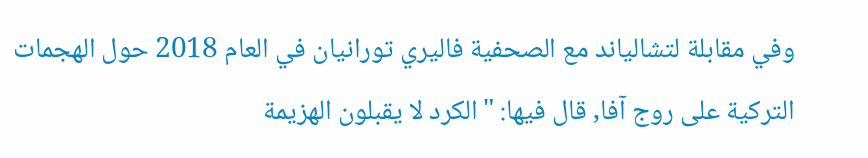وفي مقابلة لتشالياند مع الصحفية فاليري تورانيان في العام 2018 حول الهجمات التركية على روج آفا, قال فيها: "الكرد لا يقبلون الهزيمة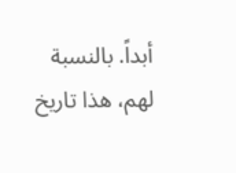أبداً. بالنسبة لهم، هذا تاريخ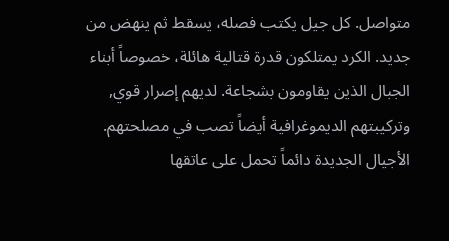متواصل. كل جيل يكتب فصله، يسقط ثم ينهض من جديد. الكرد يمتلكون قدرة قتالية هائلة، خصوصاً أبناء الجبال الذين يقاومون بشجاعة. لديهم إصرار قوي, وتركيبتهم الديموغرافية أيضاً تصب في مصلحتهم. الأجيال الجديدة دائماً تحمل على عاتقها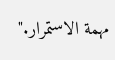مهمة الاستمرار."